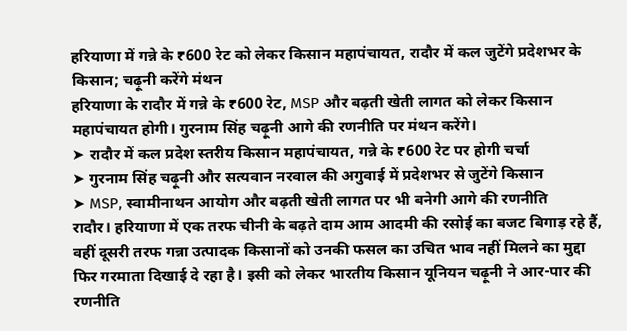हरियाणा में गन्ने के ₹600 रेट को लेकर किसान महापंचायत, रादौर में कल जुटेंगे प्रदेशभर के किसान; चढ़ूनी करेंगे मंथन
हरियाणा के रादौर में गन्ने के ₹600 रेट, MSP और बढ़ती खेती लागत को लेकर किसान महापंचायत होगी। गुरनाम सिंह चढ़ूनी आगे की रणनीति पर मंथन करेंगे।
➤ रादौर में कल प्रदेश स्तरीय किसान महापंचायत, गन्ने के ₹600 रेट पर होगी चर्चा
➤ गुरनाम सिंह चढ़ूनी और सत्यवान नरवाल की अगुवाई में प्रदेशभर से जुटेंगे किसान
➤ MSP, स्वामीनाथन आयोग और बढ़ती खेती लागत पर भी बनेगी आगे की रणनीति
रादौर। हरियाणा में एक तरफ चीनी के बढ़ते दाम आम आदमी की रसोई का बजट बिगाड़ रहे हैं, वहीं दूसरी तरफ गन्ना उत्पादक किसानों को उनकी फसल का उचित भाव नहीं मिलने का मुद्दा फिर गरमाता दिखाई दे रहा है। इसी को लेकर भारतीय किसान यूनियन चढ़ूनी ने आर-पार की रणनीति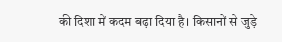की दिशा में कदम बढ़ा दिया है। किसानों से जुड़े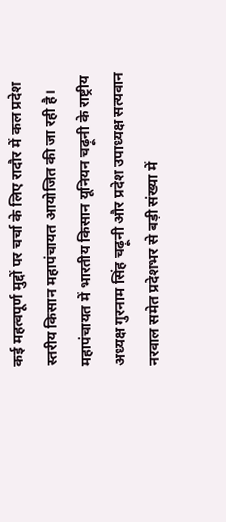कई महत्वपूर्ण मुद्दों पर चर्चा के लिए रादौर में कल प्रदेश स्तरीय किसान महापंचायत आयोजित की जा रही है।
महापंचायत में भारतीय किसान यूनियन चढ़ूनी के राष्ट्रीय अध्यक्ष गुरनाम सिंह चढ़ूनी और प्रदेश उपाध्यक्ष सत्यवान नरवाल समेत प्रदेशभर से बड़ी संख्या में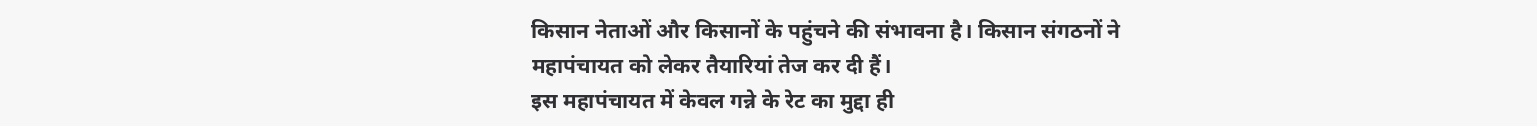किसान नेताओं और किसानों के पहुंचने की संभावना है। किसान संगठनों ने महापंचायत को लेकर तैयारियां तेज कर दी हैं।
इस महापंचायत में केवल गन्ने के रेट का मुद्दा ही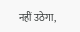नहीं उठेगा,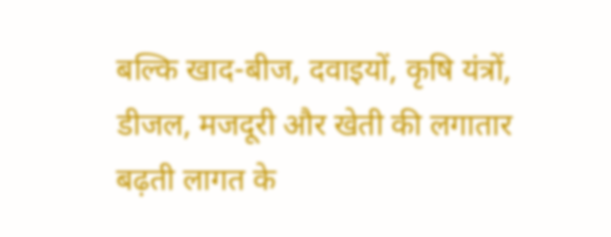बल्कि खाद-बीज, दवाइयों, कृषि यंत्रों, डीजल, मजदूरी और खेती की लगातार बढ़ती लागत के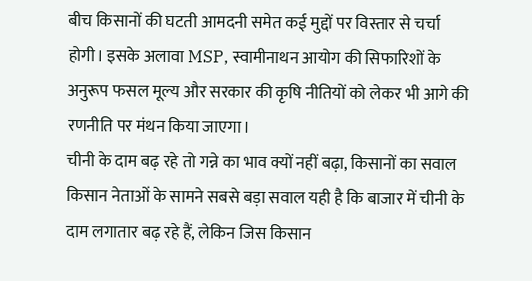बीच किसानों की घटती आमदनी समेत कई मुद्दों पर विस्तार से चर्चा होगी। इसके अलावा MSP, स्वामीनाथन आयोग की सिफारिशों के अनुरूप फसल मूल्य और सरकार की कृषि नीतियों को लेकर भी आगे की रणनीति पर मंथन किया जाएगा।
चीनी के दाम बढ़ रहे तो गन्ने का भाव क्यों नहीं बढ़ा, किसानों का सवाल
किसान नेताओं के सामने सबसे बड़ा सवाल यही है कि बाजार में चीनी के दाम लगातार बढ़ रहे हैं, लेकिन जिस किसान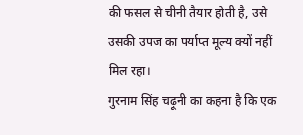की फसल से चीनी तैयार होती है, उसे उसकी उपज का पर्याप्त मूल्य क्यों नहीं मिल रहा।
गुरनाम सिंह चढ़ूनी का कहना है कि एक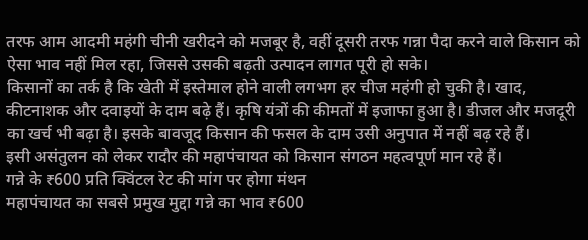तरफ आम आदमी महंगी चीनी खरीदने को मजबूर है, वहीं दूसरी तरफ गन्ना पैदा करने वाले किसान को ऐसा भाव नहीं मिल रहा, जिससे उसकी बढ़ती उत्पादन लागत पूरी हो सके।
किसानों का तर्क है कि खेती में इस्तेमाल होने वाली लगभग हर चीज महंगी हो चुकी है। खाद, कीटनाशक और दवाइयों के दाम बढ़े हैं। कृषि यंत्रों की कीमतों में इजाफा हुआ है। डीजल और मजदूरी का खर्च भी बढ़ा है। इसके बावजूद किसान की फसल के दाम उसी अनुपात में नहीं बढ़ रहे हैं।
इसी असंतुलन को लेकर रादौर की महापंचायत को किसान संगठन महत्वपूर्ण मान रहे हैं।
गन्ने के ₹600 प्रति क्विंटल रेट की मांग पर होगा मंथन
महापंचायत का सबसे प्रमुख मुद्दा गन्ने का भाव ₹600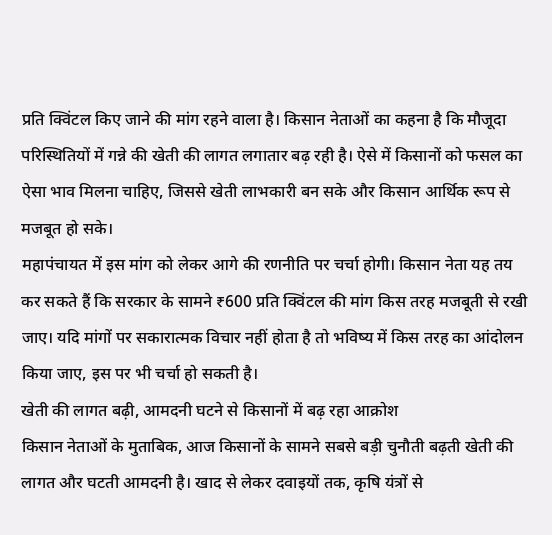प्रति क्विंटल किए जाने की मांग रहने वाला है। किसान नेताओं का कहना है कि मौजूदा परिस्थितियों में गन्ने की खेती की लागत लगातार बढ़ रही है। ऐसे में किसानों को फसल का ऐसा भाव मिलना चाहिए, जिससे खेती लाभकारी बन सके और किसान आर्थिक रूप से मजबूत हो सके।
महापंचायत में इस मांग को लेकर आगे की रणनीति पर चर्चा होगी। किसान नेता यह तय कर सकते हैं कि सरकार के सामने ₹600 प्रति क्विंटल की मांग किस तरह मजबूती से रखी जाए। यदि मांगों पर सकारात्मक विचार नहीं होता है तो भविष्य में किस तरह का आंदोलन किया जाए, इस पर भी चर्चा हो सकती है।
खेती की लागत बढ़ी, आमदनी घटने से किसानों में बढ़ रहा आक्रोश
किसान नेताओं के मुताबिक, आज किसानों के सामने सबसे बड़ी चुनौती बढ़ती खेती की लागत और घटती आमदनी है। खाद से लेकर दवाइयों तक, कृषि यंत्रों से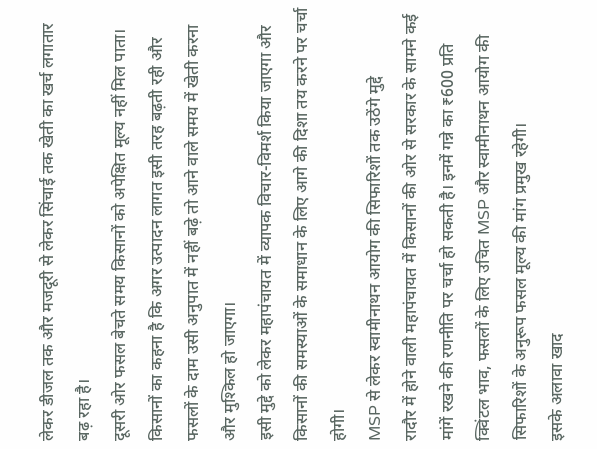लेकर डीजल तक और मजदूरी से लेकर सिंचाई तक खेती का खर्च लगातार बढ़ रहा है।
दूसरी ओर फसल बेचते समय किसानों को अपेक्षित मूल्य नहीं मिल पाता। किसानों का कहना है कि अगर उत्पादन लागत इसी तरह बढ़ती रही और फसलों के दाम उसी अनुपात में नहीं बढ़े तो आने वाले समय में खेती करना और मुश्किल हो जाएगा।
इसी मुद्दे को लेकर महापंचायत में व्यापक विचार-विमर्श किया जाएगा और किसानों की समस्याओं के समाधान के लिए आगे की दिशा तय करने पर चर्चा होगी।
MSP से लेकर स्वामीनाथन आयोग की सिफारिशों तक उठेंगे मुद्दे
रादौर में होने वाली महापंचायत में किसानों की ओर से सरकार के सामने कई मांगें रखने की रणनीति पर चर्चा हो सकती है। इनमें गन्ने का ₹600 प्रति क्विंटल भाव, फसलों के लिए उचित MSP और स्वामीनाथन आयोग की सिफारिशों के अनुरूप फसल मूल्य की मांग प्रमुख रहेगी।
इसके अलावा खाद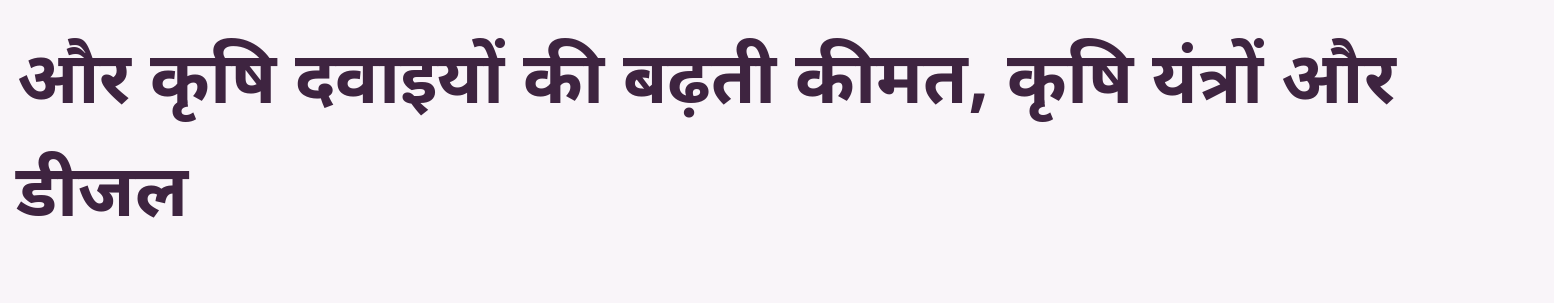और कृषि दवाइयों की बढ़ती कीमत, कृषि यंत्रों और डीजल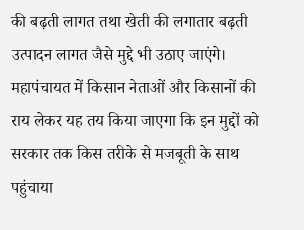की बढ़ती लागत तथा खेती की लगातार बढ़ती उत्पादन लागत जैसे मुद्दे भी उठाए जाएंगे।
महापंचायत में किसान नेताओं और किसानों की राय लेकर यह तय किया जाएगा कि इन मुद्दों को सरकार तक किस तरीके से मजबूती के साथ पहुंचाया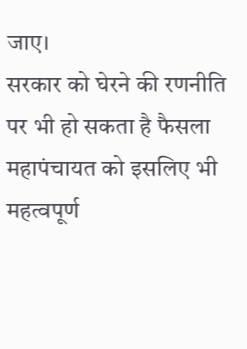जाए।
सरकार को घेरने की रणनीति पर भी हो सकता है फैसला
महापंचायत को इसलिए भी महत्वपूर्ण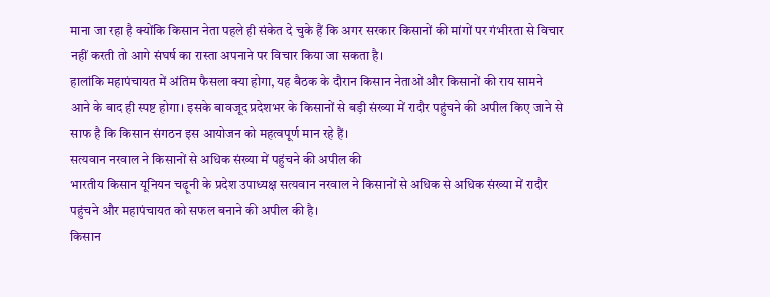माना जा रहा है क्योंकि किसान नेता पहले ही संकेत दे चुके हैं कि अगर सरकार किसानों की मांगों पर गंभीरता से विचार नहीं करती तो आगे संघर्ष का रास्ता अपनाने पर विचार किया जा सकता है।
हालांकि महापंचायत में अंतिम फैसला क्या होगा, यह बैठक के दौरान किसान नेताओं और किसानों की राय सामने आने के बाद ही स्पष्ट होगा। इसके बावजूद प्रदेशभर के किसानों से बड़ी संख्या में रादौर पहुंचने की अपील किए जाने से साफ है कि किसान संगठन इस आयोजन को महत्वपूर्ण मान रहे हैं।
सत्यवान नरवाल ने किसानों से अधिक संख्या में पहुंचने की अपील की
भारतीय किसान यूनियन चढ़ूनी के प्रदेश उपाध्यक्ष सत्यवान नरवाल ने किसानों से अधिक से अधिक संख्या में रादौर पहुंचने और महापंचायत को सफल बनाने की अपील की है।
किसान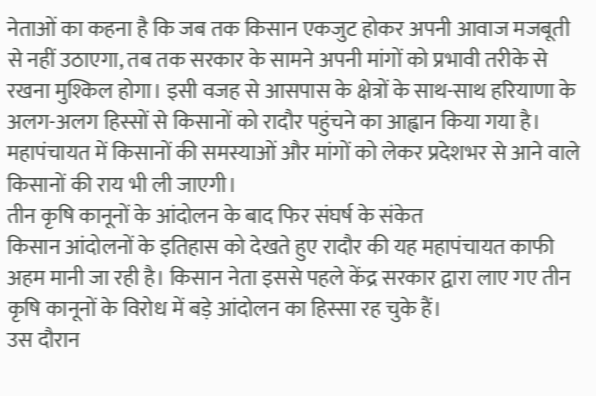नेताओं का कहना है कि जब तक किसान एकजुट होकर अपनी आवाज मजबूती से नहीं उठाएगा, तब तक सरकार के सामने अपनी मांगों को प्रभावी तरीके से रखना मुश्किल होगा। इसी वजह से आसपास के क्षेत्रों के साथ-साथ हरियाणा के अलग-अलग हिस्सों से किसानों को रादौर पहुंचने का आह्वान किया गया है।
महापंचायत में किसानों की समस्याओं और मांगों को लेकर प्रदेशभर से आने वाले किसानों की राय भी ली जाएगी।
तीन कृषि कानूनों के आंदोलन के बाद फिर संघर्ष के संकेत
किसान आंदोलनों के इतिहास को देखते हुए रादौर की यह महापंचायत काफी अहम मानी जा रही है। किसान नेता इससे पहले केंद्र सरकार द्वारा लाए गए तीन कृषि कानूनों के विरोध में बड़े आंदोलन का हिस्सा रह चुके हैं।
उस दौरान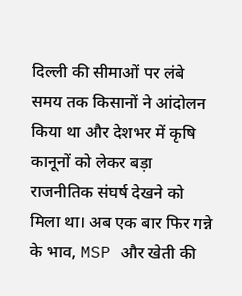दिल्ली की सीमाओं पर लंबे समय तक किसानों ने आंदोलन किया था और देशभर में कृषि कानूनों को लेकर बड़ा राजनीतिक संघर्ष देखने को मिला था। अब एक बार फिर गन्ने के भाव, MSP और खेती की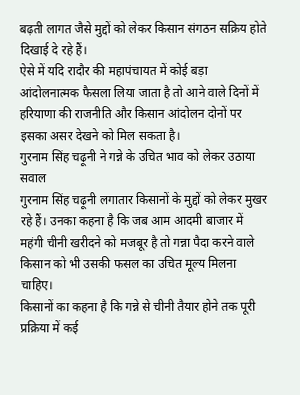बढ़ती लागत जैसे मुद्दों को लेकर किसान संगठन सक्रिय होते दिखाई दे रहे हैं।
ऐसे में यदि रादौर की महापंचायत में कोई बड़ा आंदोलनात्मक फैसला लिया जाता है तो आने वाले दिनों में हरियाणा की राजनीति और किसान आंदोलन दोनों पर इसका असर देखने को मिल सकता है।
गुरनाम सिंह चढ़ूनी ने गन्ने के उचित भाव को लेकर उठाया सवाल
गुरनाम सिंह चढ़ूनी लगातार किसानों के मुद्दों को लेकर मुखर रहे हैं। उनका कहना है कि जब आम आदमी बाजार में महंगी चीनी खरीदने को मजबूर है तो गन्ना पैदा करने वाले किसान को भी उसकी फसल का उचित मूल्य मिलना चाहिए।
किसानों का कहना है कि गन्ने से चीनी तैयार होने तक पूरी प्रक्रिया में कई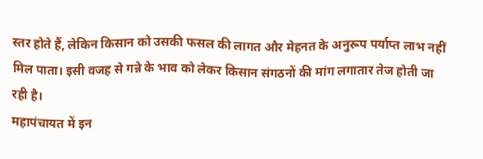स्तर होते हैं, लेकिन किसान को उसकी फसल की लागत और मेहनत के अनुरूप पर्याप्त लाभ नहीं मिल पाता। इसी वजह से गन्ने के भाव को लेकर किसान संगठनों की मांग लगातार तेज होती जा रही है।
महापंचायत में इन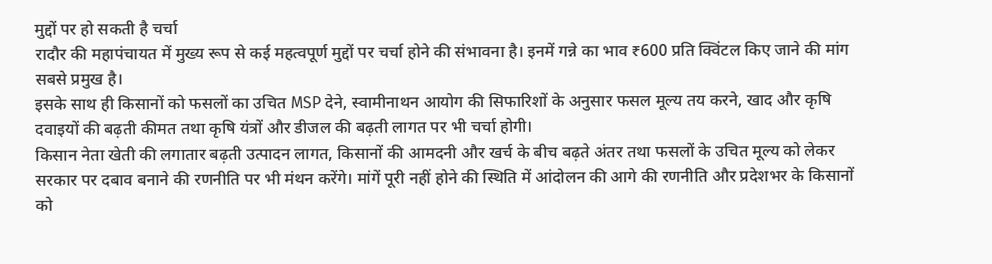मुद्दों पर हो सकती है चर्चा
रादौर की महापंचायत में मुख्य रूप से कई महत्वपूर्ण मुद्दों पर चर्चा होने की संभावना है। इनमें गन्ने का भाव ₹600 प्रति क्विंटल किए जाने की मांग सबसे प्रमुख है।
इसके साथ ही किसानों को फसलों का उचित MSP देने, स्वामीनाथन आयोग की सिफारिशों के अनुसार फसल मूल्य तय करने, खाद और कृषि दवाइयों की बढ़ती कीमत तथा कृषि यंत्रों और डीजल की बढ़ती लागत पर भी चर्चा होगी।
किसान नेता खेती की लगातार बढ़ती उत्पादन लागत, किसानों की आमदनी और खर्च के बीच बढ़ते अंतर तथा फसलों के उचित मूल्य को लेकर सरकार पर दबाव बनाने की रणनीति पर भी मंथन करेंगे। मांगें पूरी नहीं होने की स्थिति में आंदोलन की आगे की रणनीति और प्रदेशभर के किसानों को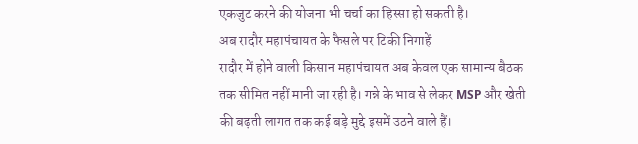एकजुट करने की योजना भी चर्चा का हिस्सा हो सकती है।
अब रादौर महापंचायत के फैसले पर टिकी निगाहें
रादौर में होने वाली किसान महापंचायत अब केवल एक सामान्य बैठक तक सीमित नहीं मानी जा रही है। गन्ने के भाव से लेकर MSP और खेती की बढ़ती लागत तक कई बड़े मुद्दे इसमें उठने वाले हैं।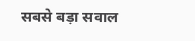सबसे बड़ा सवाल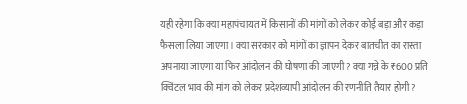यही रहेगा कि क्या महापंचायत में किसानों की मांगों को लेकर कोई बड़ा और कड़ा फैसला लिया जाएगा। क्या सरकार को मांगों का ज्ञापन देकर बातचीत का रास्ता अपनाया जाएगा या फिर आंदोलन की घोषणा की जाएगी? क्या गन्ने के ₹600 प्रति क्विंटल भाव की मांग को लेकर प्रदेशव्यापी आंदोलन की रणनीति तैयार होगी?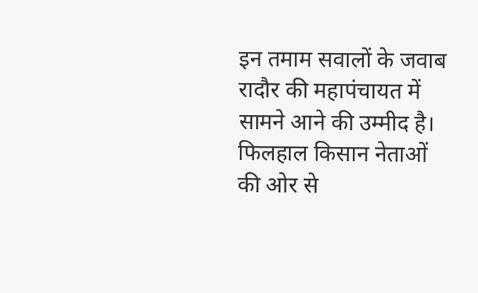इन तमाम सवालों के जवाब रादौर की महापंचायत में सामने आने की उम्मीद है। फिलहाल किसान नेताओं की ओर से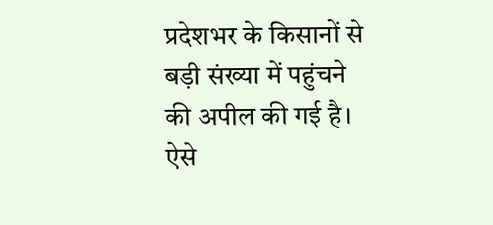प्रदेशभर के किसानों से बड़ी संख्या में पहुंचने की अपील की गई है। ऐसे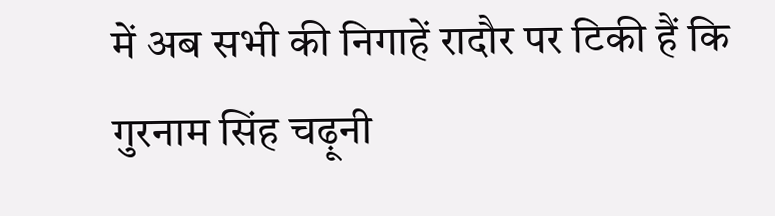में अब सभी की निगाहें रादौर पर टिकी हैं कि गुरनाम सिंह चढ़ूनी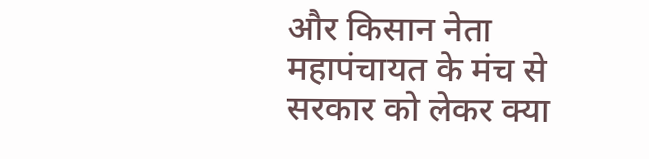और किसान नेता महापंचायत के मंच से सरकार को लेकर क्या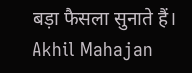बड़ा फैसला सुनाते हैं।
Akhil Mahajan